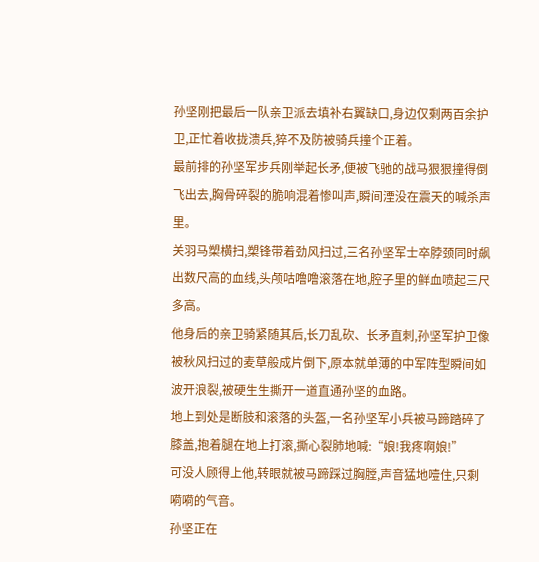孙坚刚把最后一队亲卫派去填补右翼缺口,身边仅剩两百余护卫,正忙着收拢溃兵,猝不及防被骑兵撞个正着。
最前排的孙坚军步兵刚举起长矛,便被飞驰的战马狠狠撞得倒飞出去,胸骨碎裂的脆响混着惨叫声,瞬间湮没在震天的喊杀声里。
关羽马槊横扫,槊锋带着劲风扫过,三名孙坚军士卒脖颈同时飙出数尺高的血线,头颅咕噜噜滚落在地,腔子里的鲜血喷起三尺多高。
他身后的亲卫骑紧随其后,长刀乱砍、长矛直刺,孙坚军护卫像被秋风扫过的麦草般成片倒下,原本就单薄的中军阵型瞬间如波开浪裂,被硬生生撕开一道直通孙坚的血路。
地上到处是断肢和滚落的头盔,一名孙坚军小兵被马蹄踏碎了膝盖,抱着腿在地上打滚,撕心裂肺地喊:“娘!我疼啊娘!”
可没人顾得上他,转眼就被马蹄踩过胸膛,声音猛地噎住,只剩嗬嗬的气音。
孙坚正在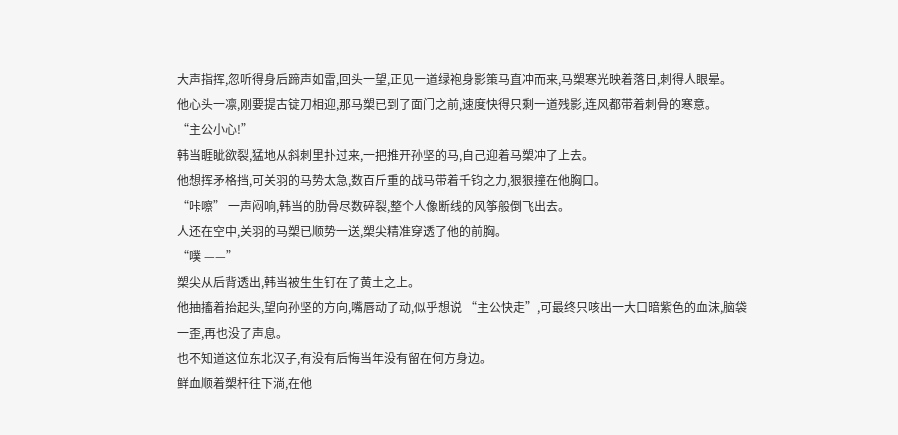大声指挥,忽听得身后蹄声如雷,回头一望,正见一道绿袍身影策马直冲而来,马槊寒光映着落日,刺得人眼晕。
他心头一凛,刚要提古锭刀相迎,那马槊已到了面门之前,速度快得只剩一道残影,连风都带着刺骨的寒意。
“主公小心!”
韩当睚眦欲裂,猛地从斜刺里扑过来,一把推开孙坚的马,自己迎着马槊冲了上去。
他想挥矛格挡,可关羽的马势太急,数百斤重的战马带着千钧之力,狠狠撞在他胸口。
“咔嚓” 一声闷响,韩当的肋骨尽数碎裂,整个人像断线的风筝般倒飞出去。
人还在空中,关羽的马槊已顺势一送,槊尖精准穿透了他的前胸。
“噗 ——”
槊尖从后背透出,韩当被生生钉在了黄土之上。
他抽搐着抬起头,望向孙坚的方向,嘴唇动了动,似乎想说 “主公快走”,可最终只咳出一大口暗紫色的血沫,脑袋一歪,再也没了声息。
也不知道这位东北汉子,有没有后悔当年没有留在何方身边。
鲜血顺着槊杆往下淌,在他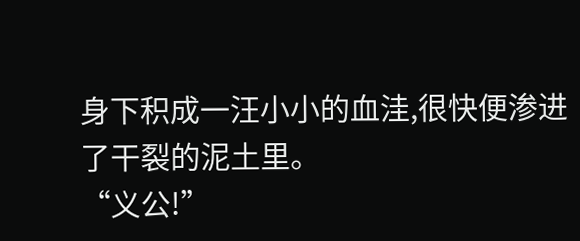身下积成一汪小小的血洼,很快便渗进了干裂的泥土里。
“义公!”